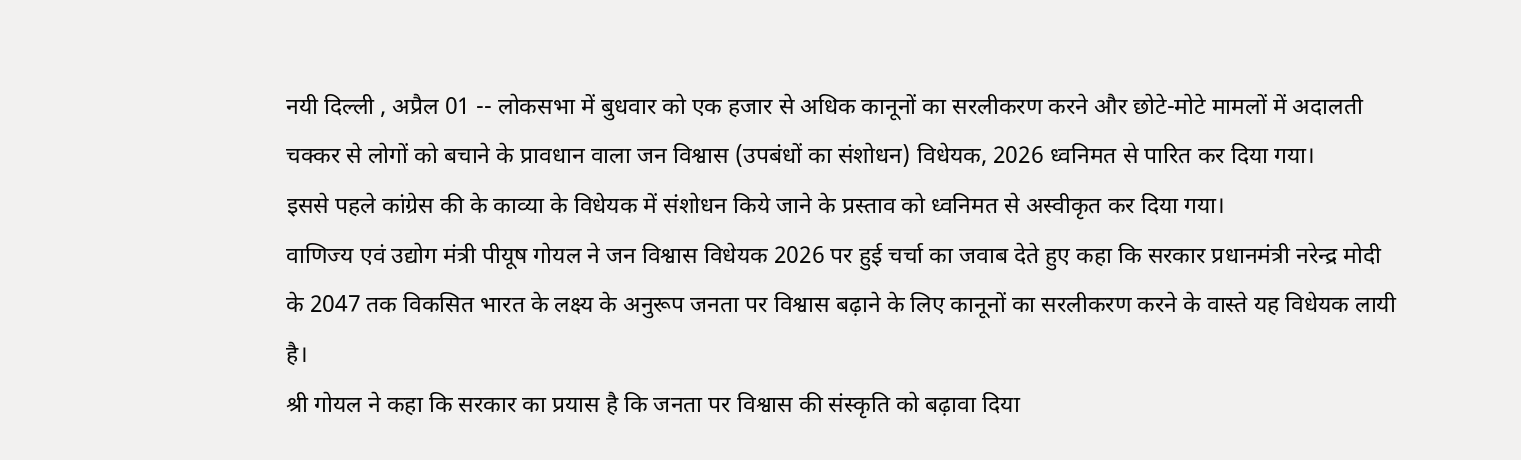नयी दिल्ली , अप्रैल 01 -- लोकसभा में बुधवार को एक हजार से अधिक कानूनों का सरलीकरण करने और छोटे-मोटे मामलों में अदालती चक्कर से लोगों को बचाने के प्रावधान वाला जन विश्वास (उपबंधों का संशोधन) विधेयक, 2026 ध्वनिमत से पारित कर दिया गया।
इससे पहले कांग्रेस की के काव्या के विधेयक में संशोधन किये जाने के प्रस्ताव को ध्वनिमत से अस्वीकृत कर दिया गया।
वाणिज्य एवं उद्योग मंत्री पीयूष गोयल ने जन विश्वास विधेयक 2026 पर हुई चर्चा का जवाब देते हुए कहा कि सरकार प्रधानमंत्री नरेन्द्र मोदी के 2047 तक विकसित भारत के लक्ष्य के अनुरूप जनता पर विश्वास बढ़ाने के लिए कानूनों का सरलीकरण करने के वास्ते यह विधेयक लायी है।
श्री गोयल ने कहा कि सरकार का प्रयास है कि जनता पर विश्वास की संस्कृति को बढ़ावा दिया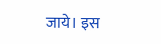जाये। इस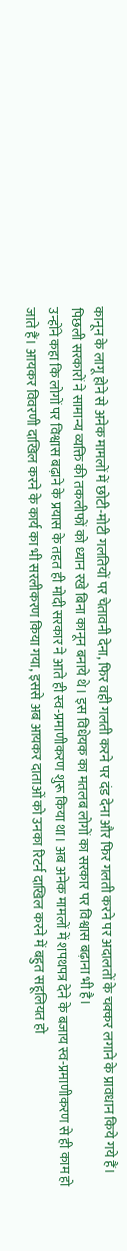कानून के लागू होने से अनेक मामलों में छोटी-मोटी गलतियों पर चेतावनी देना, फिर वही गलती करने पर दंड देना और फिर गलती करने पर अदालतों के चक्कर लगाने के प्रावधान किये गये हैं। पिछली सरकारों ने सामान्य व्यक्ति की तकलीफों को ध्यान रखे बिना कानून बनाये थे। इस विधेयक का मतलब लोगों का सरकार पर विश्वास बढ़ाना भी है।
उन्होंने कहा कि लोगों पर विश्वास बढ़ाने के प्रयास के तहत ही मोदी सरकार ने आते ही स्व-प्रमाणीकरण शुरू किया था। अब अनेक मामलों में शपथपत्र देने के बजाय स्व-प्रमाणीकरण से ही काम हो जाते हैं। आयकर विवरणी दाखिल करने के कार्य का भी सरलीकरण किया गया, इससे अब आयकर दाताओं को उनका रिटर्न दाखिल करने में बहुत सहूलियत हो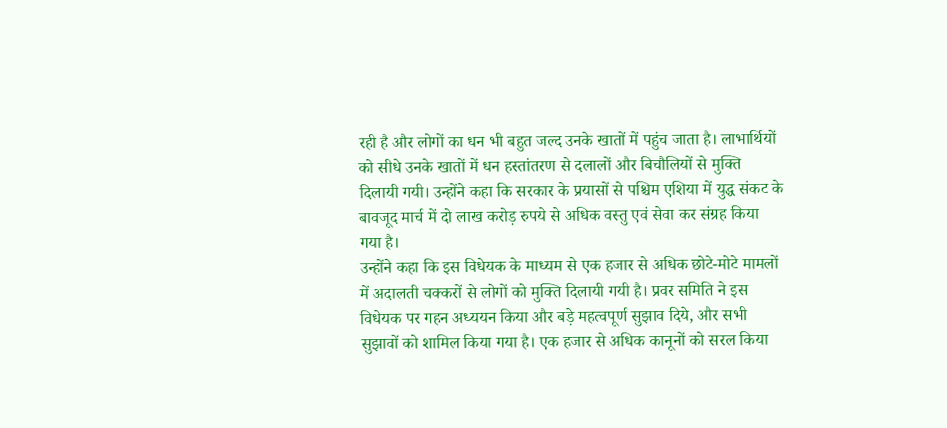रही है और लोगों का धन भी बहुत जल्द उनके खातों में पहुंच जाता है। लाभार्थियों को सीधे उनके खातों में धन हस्तांतरण से दलालों और बिचौलियों से मुक्ति दिलायी गयी। उन्होंने कहा कि सरकार के प्रयासों से पश्चिम एशिया में युद्ध संकट के बावजूद मार्च में दो लाख करोड़ रुपये से अधिक वस्तु एवं सेवा कर संग्रह किया गया है।
उन्होंने कहा कि इस विधेयक के माध्यम से एक हजार से अधिक छोटे-मोटे मामलों में अदालती चक्करों से लोगों को मुक्ति दिलायी गयी है। प्रवर समिति ने इस विधेयक पर गहन अध्ययन किया और बड़े महत्वपूर्ण सुझाव दिये, और सभी सुझावों को शामिल किया गया है। एक हजार से अधिक कानूनों को सरल किया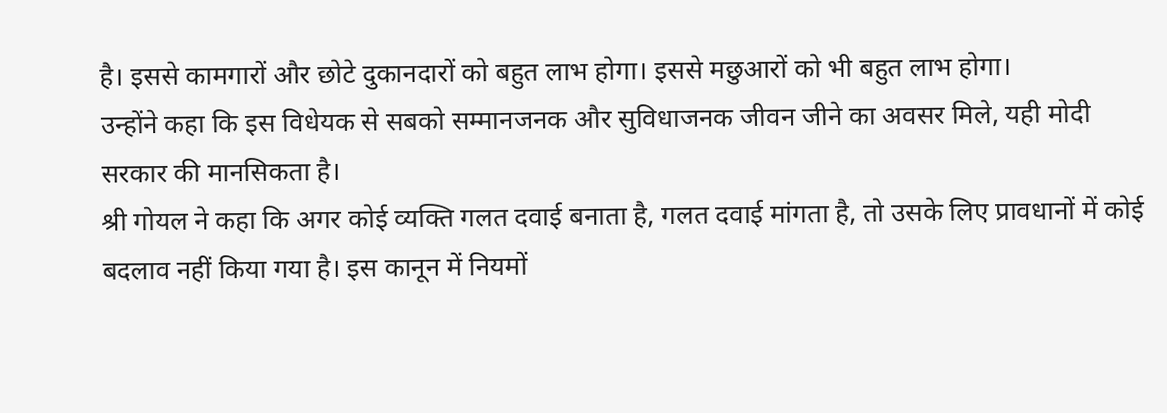है। इससे कामगारों और छोटे दुकानदारों को बहुत लाभ होगा। इससे मछुआरों को भी बहुत लाभ होगा।
उन्होंने कहा कि इस विधेयक से सबको सम्मानजनक और सुविधाजनक जीवन जीने का अवसर मिले, यही मोदी सरकार की मानसिकता है।
श्री गोयल ने कहा कि अगर कोई व्यक्ति गलत दवाई बनाता है, गलत दवाई मांगता है, तो उसके लिए प्रावधानों में कोई बदलाव नहीं किया गया है। इस कानून में नियमों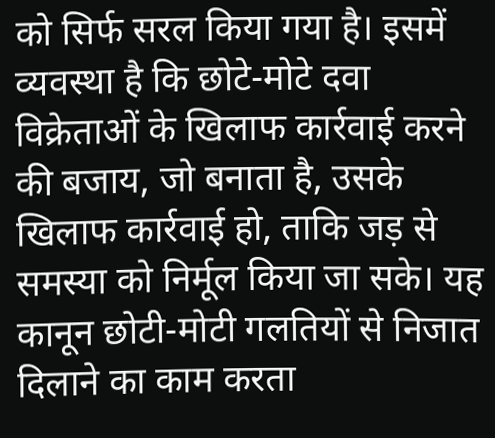को सिर्फ सरल किया गया है। इसमें व्यवस्था है कि छोटे-मोटे दवा विक्रेताओं के खिलाफ कार्रवाई करने की बजाय, जो बनाता है, उसके खिलाफ कार्रवाई हो, ताकि जड़ से समस्या को निर्मूल किया जा सके। यह कानून छोटी-मोटी गलतियों से निजात दिलाने का काम करता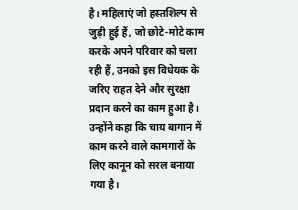है। महिलाएं जो हस्तशिल्प से जुड़ी हुई हैं, जो छोटे-मोटे काम करके अपने परिवार को चला रही हैं, उनको इस विधेयक के जरिए राहत देने और सुरक्षा प्रदान करने का काम हुआ है।
उन्होंने कहा कि चाय बागान में काम करने वाले कामगारों के लिए कानून को सरल बनाया गया है।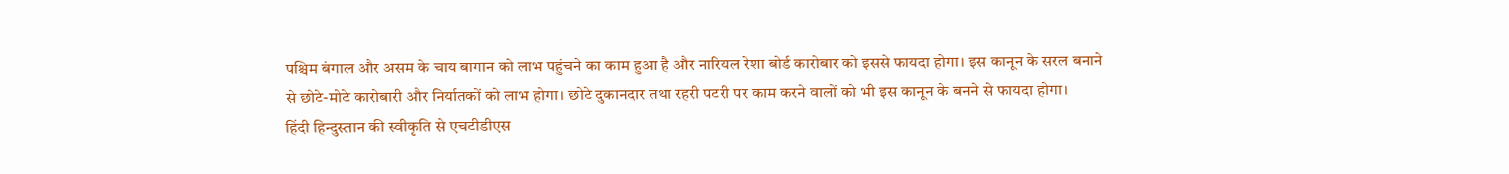पश्चिम बंगाल और असम के चाय बागान को लाभ पहुंचने का काम हुआ है और नारियल रेशा बोर्ड कारोबार को इससे फायदा होगा। इस कानून के सरल बनाने से छोटे-मोटे कारोबारी और निर्यातकों को लाभ होगा। छोटे दुकानदार तथा रहरी पटरी पर काम करने वालों को भी इस कानून के बनने से फायदा होगा।
हिंदी हिन्दुस्तान की स्वीकृति से एचटीडीएस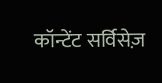कॉन्टेंट सर्विसेज़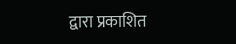द्वारा प्रकाशित